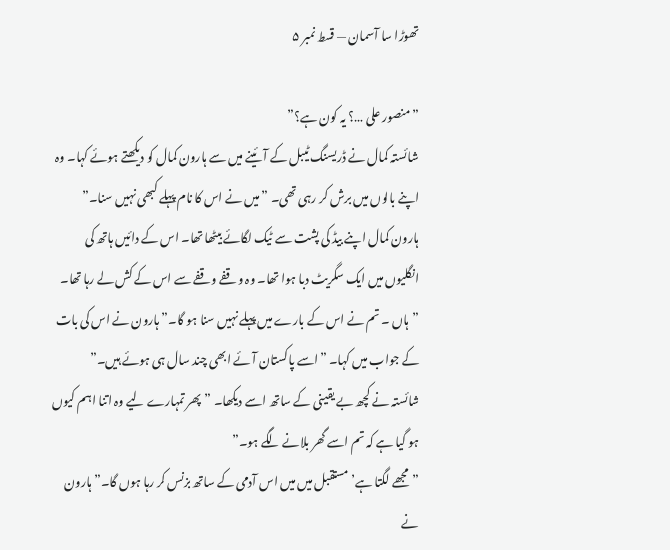تھوڑا سا آسمان — قسط نمبر ۵

”منصور علی …؟ یہ کون ہے؟”
شائستہ کمال نے ڈریسنگ ٹیبل کے آئینے میں سے ہارون کمال کو دیکھتے ہوئے کہا۔ وہ اپنے بالوں میں برش کر رہی تھی۔ ”میں نے اس کا نام پہلے کبھی نہیں سنا۔”
ہارون کمال اپنے بیڈ کی پشت سے ٹیک لگائے بیٹھا تھا۔ اس کے دائیں ہاتھ کی انگلیوں میں ایک سگریٹ دبا ہوا تھا۔ وہ وقفے وقفے سے اس کے کش لے رہا تھا۔
”ہاں ۔ تم نے اس کے بارے میں پہلے نہیں سنا ہو گا۔” ہارون نے اس کی بات کے جواب میں کہا۔ ”اسے پاکستان آئے ابھی چند سال ہی ہوئے ہیں۔”
شائستہ نے کچھ بے یقینی کے ساتھ اسے دیکھا۔ ”پھر تمہارے لیے وہ اتنا اہم کیوں ہو گیا ہے کہ تم اسے گھر بلانے لگے ہو۔”
”مجھے لگتا ہے’ مستقبل میں میں اس آدمی کے ساتھ بزنس کر رہا ہوں گا۔” ہارون نے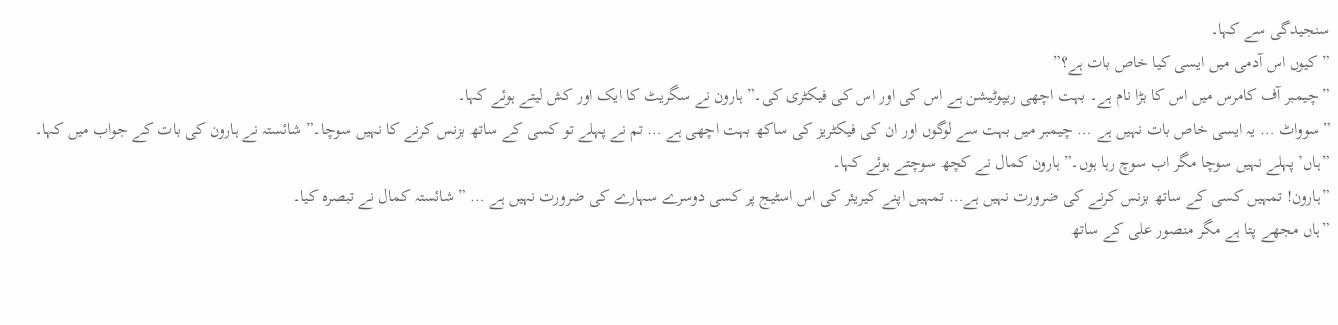سنجیدگی سے کہا۔
”کیوں اس آدمی میں ایسی کیا خاص بات ہے؟”
”چیمبر آف کامرس میں اس کا بڑا نام ہے۔ بہت اچھی ریپوٹیشن ہے اس کی اور اس کی فیکٹری کی۔” ہارون نے سگریٹ کا ایک اور کش لیتے ہوئے کہا۔
”سوواٹ … یہ ایسی خاص بات نہیں ہے … چیمبر میں بہت سے لوگوں اور ان کی فیکٹریز کی ساکھ بہت اچھی ہے … تم نے پہلے تو کسی کے ساتھ بزنس کرنے کا نہیں سوچا۔” شائستہ نے ہارون کی بات کے جواب میں کہا۔
”ہاں’ پہلے نہیں سوچا مگر اب سوچ رہا ہوں۔” ہارون کمال نے کچھ سوچتے ہوئے کہا۔
”ہارون! تمہیں کسی کے ساتھ بزنس کرنے کی ضرورت نہیں ہے… تمہیں اپنے کیریئر کی اس اسٹیج پر کسی دوسرے سہارے کی ضرورت نہیں ہے … ” شائستہ کمال نے تبصرہ کیا۔
”ہاں مجھے پتا ہے مگر منصور علی کے ساتھ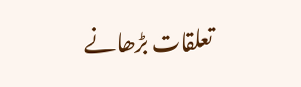تعلقات بڑھانے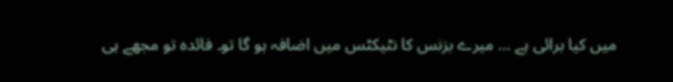میں کیا برائی ہے … میرے بزنس کا نٹیکٹس میں اضافہ ہو گا تو۔ فائدہ تو مجھے ہی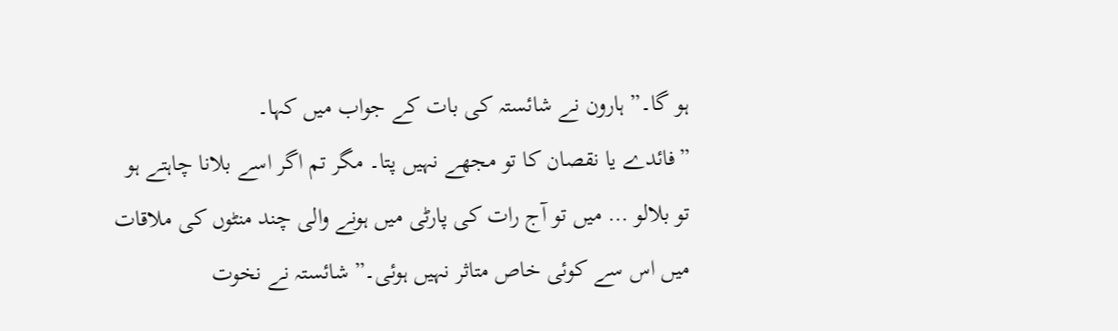ہو گا۔” ہارون نے شائستہ کی بات کے جواب میں کہا۔
”فائدے یا نقصان کا تو مجھے نہیں پتا۔ مگر تم اگر اسے بلانا چاہتے ہو تو بلالو … میں تو آج رات کی پارٹی میں ہونے والی چند منٹوں کی ملاقات میں اس سے کوئی خاص متاثر نہیں ہوئی۔” شائستہ نے نخوت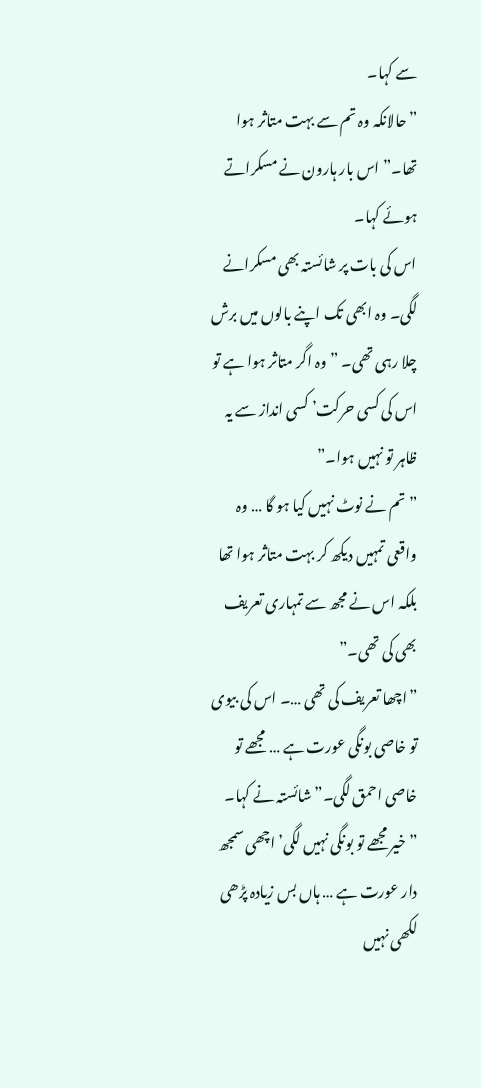سے کہا۔
”حالانکہ وہ تم سے بہت متاثر ہوا تھا۔” اس بار ہارون نے مسکراتے ہوئے کہا۔
اس کی بات پر شائستہ بھی مسکرانے لگی۔ وہ ابھی تک اپنے بالوں میں برش چلا رہی تھی۔ ”وہ اگر متاثر ہوا ہے تو اس کی کسی حرکت’ کسی انداز سے یہ ظاہر تو نہیں ہوا۔”
”تم نے نوٹ نہیں کیا ہو گا … وہ واقعی تمہیں دیکھ کر بہت متاثر ہوا تھا بلکہ اس نے مجھ سے تمہاری تعریف بھی کی تھی۔”
”اچھا تعریف کی تھی …۔ اس کی بیوی تو خاصی بونگی عورت ہے … مجھے تو خاصی احمق لگی۔” شائستہ نے کہا۔
”خیر مجھے تو بونگی نہیں لگی’ اچھی سمجھ دار عورت ہے … ہاں بس زیادہ پڑھی لکھی نہیں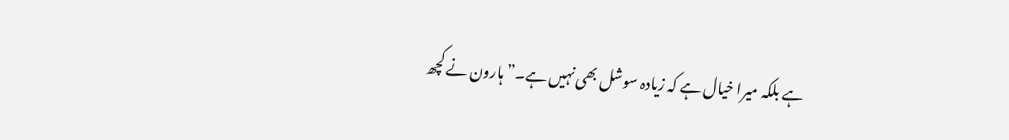ہے بلکہ میرا خیال ہے کہ زیادہ سوشل بھی نہیں ہے۔” ہارون نے کچھ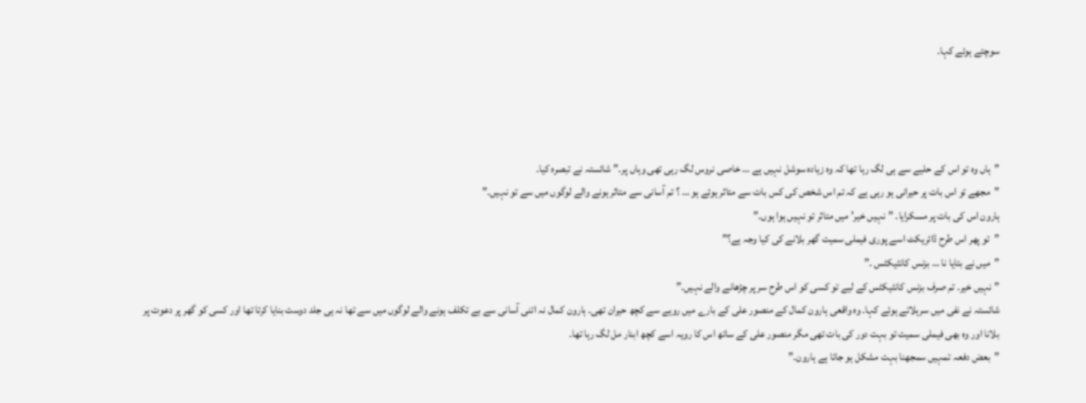سوچتے ہوئے کہا۔




”ہاں وہ تو اس کے حلیے سے ہی لگ رہا تھا کہ وہ زیادہ سوشل نہیں ہے … خاصی نروس لگ رہی تھی وہاں پر۔” شائستہ نے تبصرہ کیا۔
”مجھے تو اس بات پر حیرانی ہو رہی ہے کہ تم اس شخص کی کس بات سے متاثر ہوئے ہو … ؟ تم آسانی سے متاثر ہونے والے لوگوں میں سے تو نہیں۔”
ہارون اس کی بات پر مسکرایا۔ ”نہیں خیر’ میں متاثر تو نہیں ہوا ہوں۔”
”تو پھر اس طرح ڈائریکٹ اسے پوری فیملی سمیت گھر بلانے کی کیا وجہ ہے؟”
”میں نے بتایا نا … بزنس کانٹیکٹس ۔”
”نہیں خیر۔ تم صرف بزنس کانٹیکٹس کے لیے تو کسی کو اس طرح سر پر چڑھانے والے نہیں۔”
شائستہ نے نفی میں سرہلاتے ہوئے کہا۔ وہ واقعی ہارون کمال کے منصور علی کے بارے میں رویے سے کچھ حیران تھی۔ ہارون کمال نہ اتنی آسانی سے بے تکلف ہونے والے لوگوں میں سے تھا نہ ہی جلد دوست بنایا کرتا تھا اور کسی کو گھر پر دعوت پر بلانا اور وہ بھی فیملی سمیت تو بہت دور کی بات تھی مگر منصور علی کے ساتھ اس کا رویہ اسے کچھ ابنار مل لگ رہا تھا۔
”بعض دفعہ تمہیں سمجھنا بہت مشکل ہو جاتا ہے ہارون۔”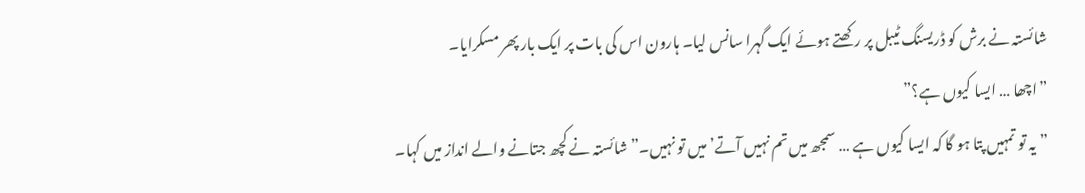شائستہ نے برش کو ڈریسنگ ٹیبل پر رکھتے ہوئے ایک گہرا سانس لیا۔ ہارون اس کی بات پر ایک بار پھر مسکرایا۔
”اچھا … ایسا کیوں ہے؟”
”یہ تو تمہیں پتا ہو گا کہ ایسا کیوں ہے … سمجھ میں تم نہیں آتے’ میں تو نہیں۔” شائستہ نے کچھ جتانے والے انداز میں کہا۔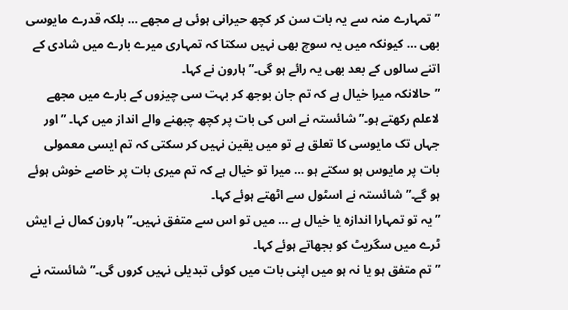”تمہارے منہ سے یہ بات سن کر کچھ حیرانی ہوئی ہے مجھے … بلکہ قدرے مایوسی بھی … کیونکہ میں یہ سوچ بھی نہیں سکتا کہ تمہاری میرے بارے میں شادی کے اتنے سالوں کے بعد بھی یہ رائے ہو گی۔” ہارون نے کہا۔
”حالانکہ میرا خیال ہے کہ تم جان بوجھ کر بہت سی چیزوں کے بارے میں مجھے لاعلم رکھتے ہو۔” شائستہ نے اس کی بات پر کچھ چبھنے والے انداز میں کہا۔ ”اور جہاں تک مایوسی کا تعلق ہے تو میں یقین نہیں کر سکتی کہ تم ایسی معمولی بات پر مایوس ہو سکتے ہو … میرا تو خیال ہے کہ تم میری بات پر خاصے خوش ہوئے ہو گے۔” شائستہ نے اسٹول سے اٹھتے ہوئے کہا۔
”یہ تو تمہارا اندازہ یا خیال ہے … میں تو اس سے متفق نہیں۔” ہارون کمال نے ایش ٹرے میں سگریٹ کو بجھاتے ہوئے کہا۔
”تم متفق ہو یا نہ ہو میں اپنی بات میں کوئی تبدیلی نہیں کروں گی۔” شائستہ نے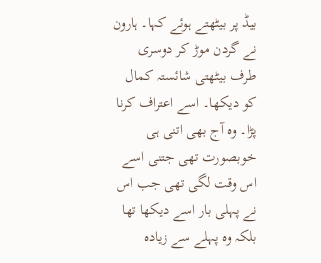بیڈ پر بیٹھتے ہوئے کہا۔ ہارون نے گردن موڑ کر دوسری طرف بیٹھتی شائستہ کمال کو دیکھا۔ اسے اعتراف کرنا پڑا۔ وہ آج بھی اتنی ہی خوبصورت تھی جتنی اسے اس وقت لگی تھی جب اس نے پہلی بار اسے دیکھا تھا بلکہ وہ پہلے سے زیادہ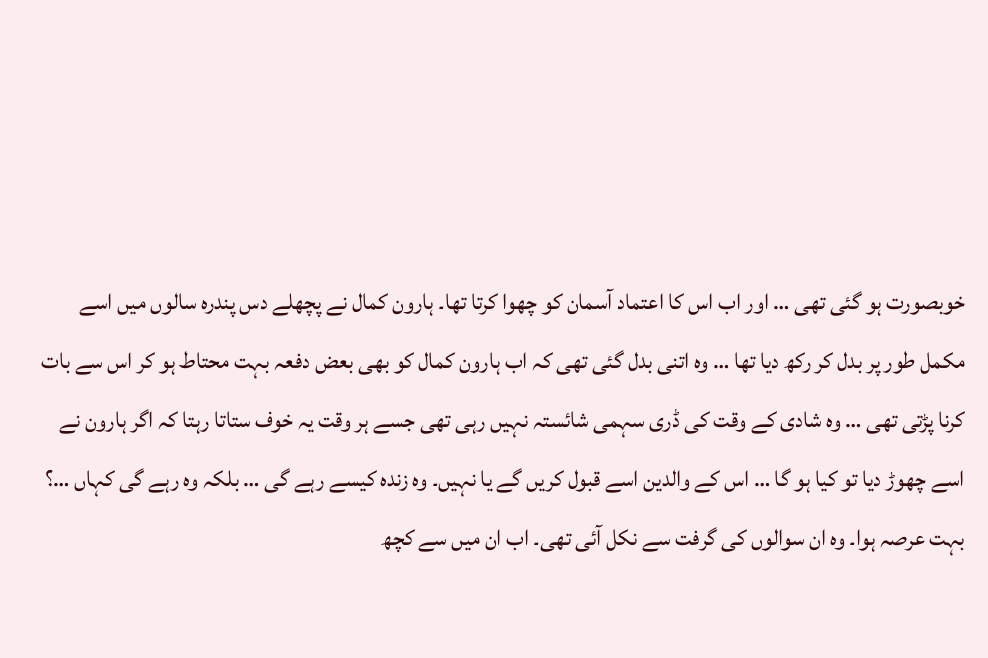خوبصورت ہو گئی تھی … اور اب اس کا اعتماد آسمان کو چھوا کرتا تھا۔ ہارون کمال نے پچھلے دس پندرہ سالوں میں اسے مکمل طور پر بدل کر رکھ دیا تھا … وہ اتنی بدل گئی تھی کہ اب ہارون کمال کو بھی بعض دفعہ بہت محتاط ہو کر اس سے بات کرنا پڑتی تھی … وہ شادی کے وقت کی ڈری سہمی شائستہ نہیں رہی تھی جسے ہر وقت یہ خوف ستاتا رہتا کہ اگر ہارون نے اسے چھوڑ دیا تو کیا ہو گا … اس کے والدین اسے قبول کریں گے یا نہیں۔ وہ زندہ کیسے رہے گی … بلکہ وہ رہے گی کہاں …؟ بہت عرصہ ہوا۔ وہ ان سوالوں کی گرفت سے نکل آئی تھی۔ اب ان میں سے کچھ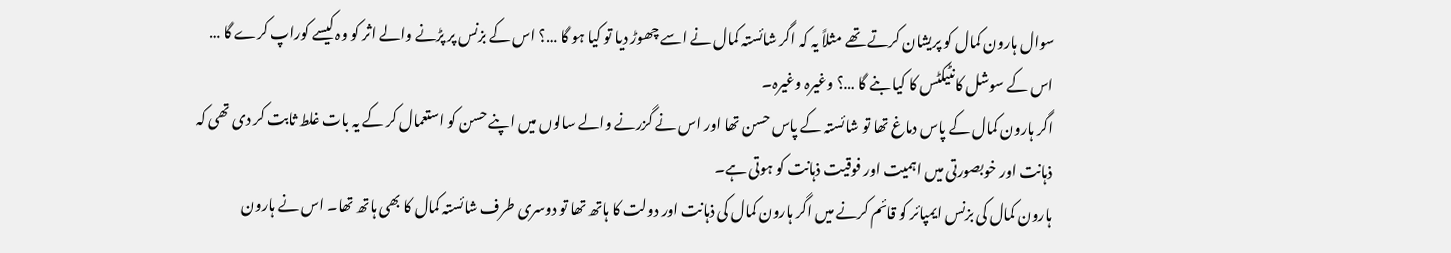سوال ہارون کمال کو پریشان کرتے تھے مثلاً یہ کہ اگر شائستہ کمال نے اسے چھوڑ دیا تو کیا ہو گا …؟ اس کے بزنس پر پڑنے والے اثر کو وہ کیسے کوراپ کرے گا … اس کے سوشل کانٹیکٹس کا کیا بنے گا …؟ وغیرہ وغیرہ۔
اگر ہارون کمال کے پاس دماغ تھا تو شائستہ کے پاس حسن تھا اور اس نے گزرنے والے سالوں میں اپنے حسن کو استعمال کر کے یہ بات غلط ثابت کر دی تھی کہ ذہانت اور خوبصورتی میں اہمیت اور فوقیت ذہانت کو ہوتی ہے۔
ہارون کمال کی بزنس ایمپائر کو قائم کرنے میں اگر ہارون کمال کی ذہانت اور دولت کا ہاتھ تھا تو دوسری طرف شائستہ کمال کا بھی ہاتھ تھا۔ اس نے ہارون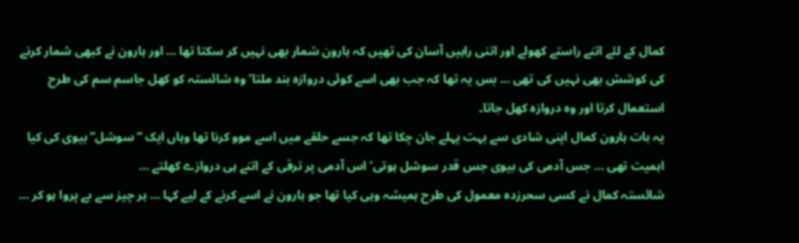کمال کے لئے اتنے راستے کھولے اور اتنی راہیں آسان کی تھیں کہ ہارون شمار بھی نہیں کر سکتا تھا … اور ہارون نے کبھی شمار کرنے کی کوشش بھی نہیں کی تھی … بس یہ تھا کہ جب بھی اسے کوئی دروازہ بند ملتا’ وہ شائستہ کو کھل جاسم سم کی طرح استعمال کرتا اور وہ دروازہ کھل جاتا۔
یہ بات ہارون کمال اپنی شادی سے بہت پہلے جان چکا تھا کہ جسے حلقے میں اسے موو کرنا تھا وہاں ایک ”سوشل” بیوی کی کیا اہمیت تھی … جس آدمی کی بیوی جس قدر سوشل ہوتی’ اس آدمی پر ترقی کے اتنے ہی دروازے کھلتے …
شائستہ کمال نے کسی سحرزدہ معمول کی طرح ہمیشہ وہی کیا تھا جو ہارون نے اسے کرنے کے لیے کہا … ہر چیز سے بے پروا ہو کر …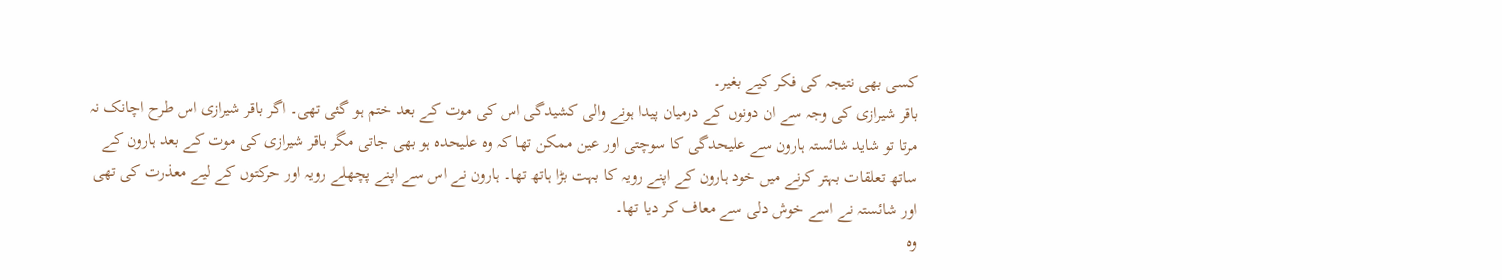کسی بھی نتیجہ کی فکر کیے بغیر۔
باقر شیرازی کی وجہ سے ان دونوں کے درمیان پیدا ہونے والی کشیدگی اس کی موت کے بعد ختم ہو گئی تھی۔ اگر باقر شیرازی اس طرح اچانک نہ مرتا تو شاید شائستہ ہارون سے علیحدگی کا سوچتی اور عین ممکن تھا کہ وہ علیحدہ ہو بھی جاتی مگر باقر شیرازی کی موت کے بعد ہارون کے ساتھ تعلقات بہتر کرنے میں خود ہارون کے اپنے رویہ کا بہت بڑا ہاتھ تھا۔ ہارون نے اس سے اپنے پچھلے رویہ اور حرکتوں کے لیے معذرت کی تھی اور شائستہ نے اسے خوش دلی سے معاف کر دیا تھا۔
وہ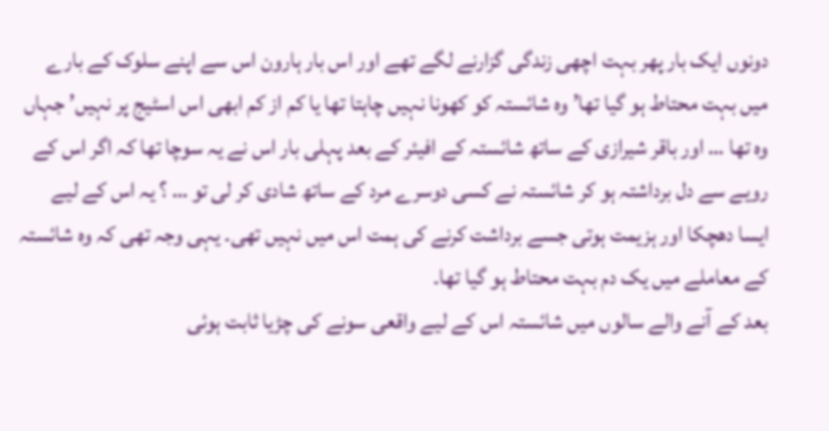دونوں ایک بار پھر بہت اچھی زندگی گزارنے لگے تھے اور اس بار ہارون اس سے اپنے سلوک کے بارے میں بہت محتاط ہو گیا تھا’ وہ شائستہ کو کھونا نہیں چاہتا تھا یا کم از کم ابھی اس اسٹیج پر نہیں’ جہاں وہ تھا … اور باقر شیرازی کے ساتھ شائستہ کے افیئر کے بعد پہلی بار اس نے یہ سوچا تھا کہ اگر اس کے رویے سے دل برداشتہ ہو کر شائستہ نے کسی دوسرے مرد کے ساتھ شادی کر لی تو … ؟ یہ اس کے لیے ایسا دھچکا اور ہزیمت ہوتی جسے برداشت کرنے کی ہمت اس میں نہیں تھی۔ یہی وجہ تھی کہ وہ شائستہ کے معاملے میں یک دم بہت محتاط ہو گیا تھا۔
بعد کے آنے والے سالوں میں شائستہ اس کے لیے واقعی سونے کی چڑیا ثابت ہوئی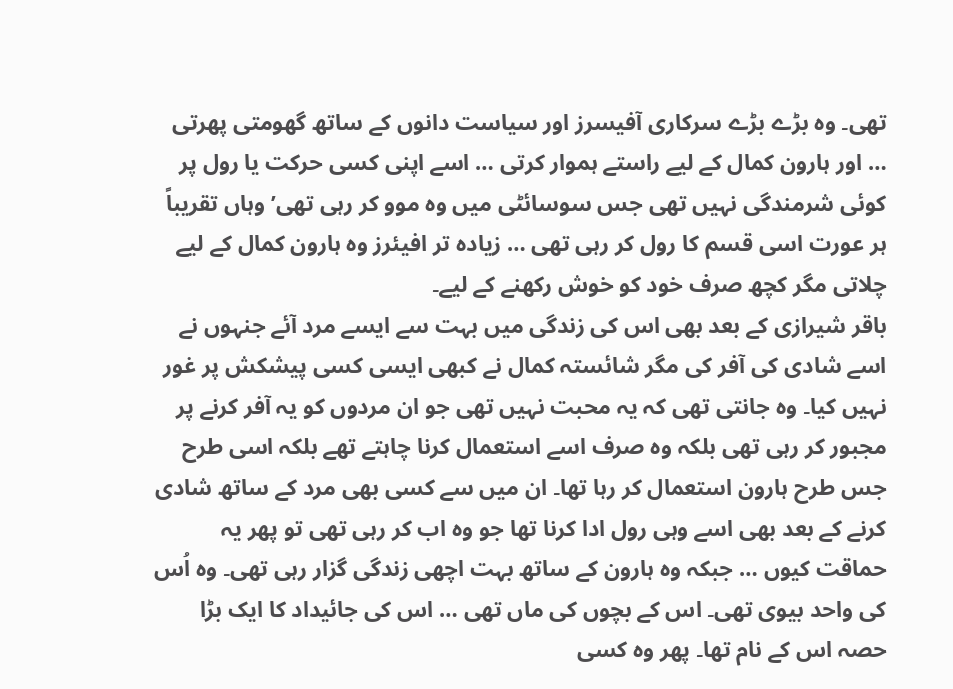تھی۔ وہ بڑے بڑے سرکاری آفیسرز اور سیاست دانوں کے ساتھ گھومتی پھرتی … اور ہارون کمال کے لیے راستے ہموار کرتی … اسے اپنی کسی حرکت یا رول پر کوئی شرمندگی نہیں تھی جس سوسائٹی میں وہ موو کر رہی تھی’ وہاں تقریباً ہر عورت اسی قسم کا رول کر رہی تھی … زیادہ تر افیئرز وہ ہارون کمال کے لیے چلاتی مگر کچھ صرف خود کو خوش رکھنے کے لیے۔
باقر شیرازی کے بعد بھی اس کی زندگی میں بہت سے ایسے مرد آئے جنہوں نے اسے شادی کی آفر کی مگر شائستہ کمال نے کبھی ایسی کسی پیشکش پر غور نہیں کیا۔ وہ جانتی تھی کہ یہ محبت نہیں تھی جو ان مردوں کو یہ آفر کرنے پر مجبور کر رہی تھی بلکہ وہ صرف اسے استعمال کرنا چاہتے تھے بلکہ اسی طرح جس طرح ہارون استعمال کر رہا تھا۔ ان میں سے کسی بھی مرد کے ساتھ شادی کرنے کے بعد بھی اسے وہی رول ادا کرنا تھا جو وہ اب کر رہی تھی تو پھر یہ حماقت کیوں … جبکہ وہ ہارون کے ساتھ بہت اچھی زندگی گزار رہی تھی۔ وہ اُس کی واحد بیوی تھی۔ اس کے بچوں کی ماں تھی … اس کی جائیداد کا ایک بڑا حصہ اس کے نام تھا۔ پھر وہ کسی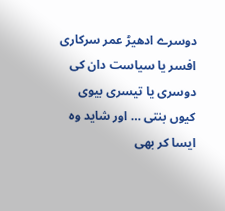دوسرے ادھیڑ عمر سرکاری افسر یا سیاست دان کی دوسری یا تیسری بیوی کیوں بنتی … اور شاید وہ ایسا کر بھی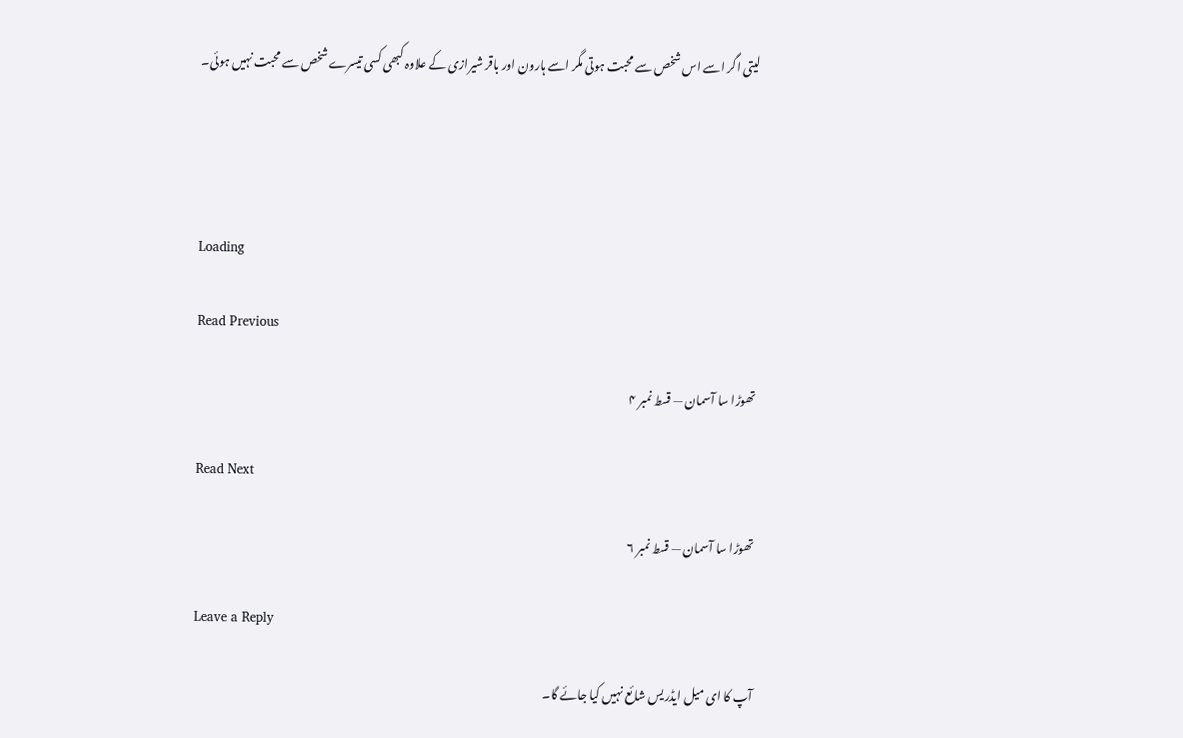لیتی اگر اسے اس شخص سے محبت ہوتی مگر اسے ہارون اور باقر شیرازی کے علاوہ کبھی کسی تیسرے شخص سے محبت نہیں ہوئی۔




Loading

Read Previous

تھوڑا سا آسمان — قسط نمبر ۴

Read Next

تھوڑا سا آسمان — قسط نمبر ۶

Leave a Reply

آپ کا ای میل ایڈریس شائع نہیں کیا جائے گا۔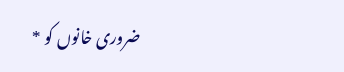ضروری خانوں کو *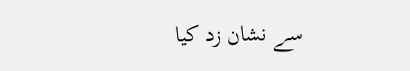سے نشان زد کیا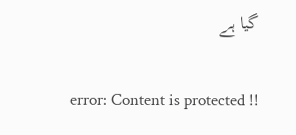گیا ہے

error: Content is protected !!